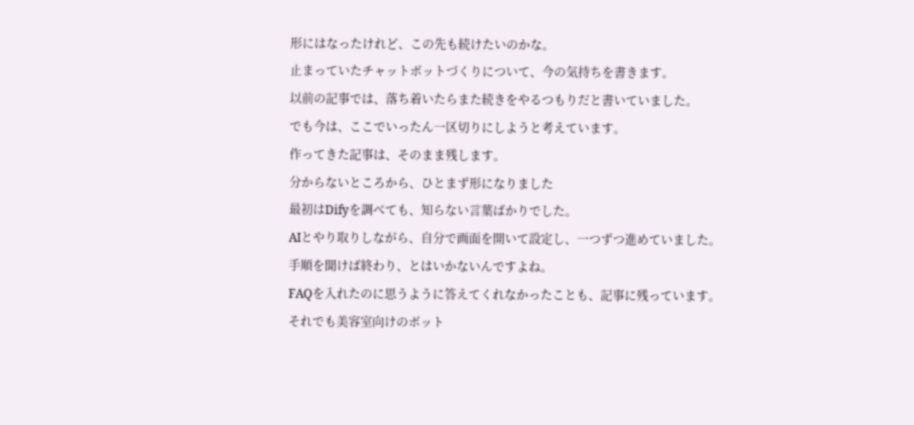形にはなったけれど、この先も続けたいのかな。
止まっていたチャットボットづくりについて、今の気持ちを書きます。
以前の記事では、落ち着いたらまた続きをやるつもりだと書いていました。
でも今は、ここでいったん一区切りにしようと考えています。
作ってきた記事は、そのまま残します。
分からないところから、ひとまず形になりました
最初はDifyを調べても、知らない言葉ばかりでした。
AIとやり取りしながら、自分で画面を開いて設定し、一つずつ進めていました。
手順を聞けば終わり、とはいかないんですよね。
FAQを入れたのに思うように答えてくれなかったことも、記事に残っています。
それでも美容室向けのボット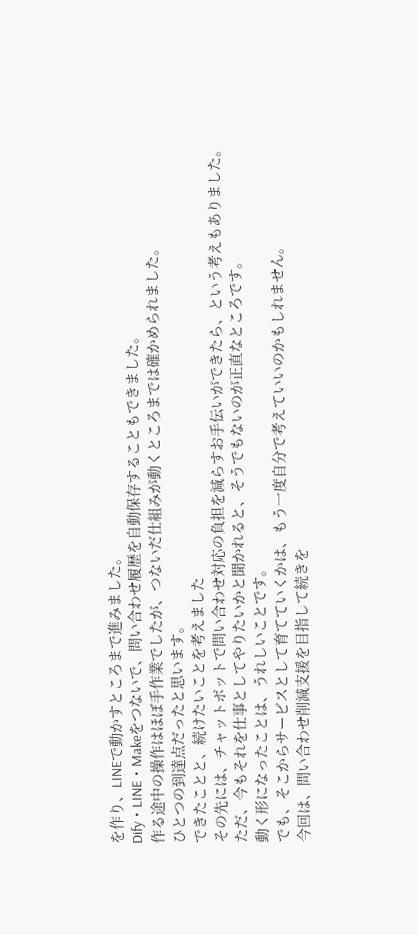を作り、LINEで動かすところまで進みました。
Dify・LINE・Makeをつないで、問い合わせ履歴を自動保存することもできました。
作る途中の操作はほぼ手作業でしたが、つないだ仕組みが動くところまでは確かめられました。
ひとつの到達点だったと思います。
できたことと、続けたいことを考えました
その先には、チャットボットで問い合わせ対応の負担を減らすお手伝いができたら、という考えもありました。
ただ、今もそれを仕事としてやりたいかと聞かれると、そうでもないのが正直なところです。
動く形になったことは、うれしいことです。
でも、そこからサービスとして育てていくかは、もう一度自分で考えていいのかもしれません。
今回は、問い合わせ削減支援を目指して続きを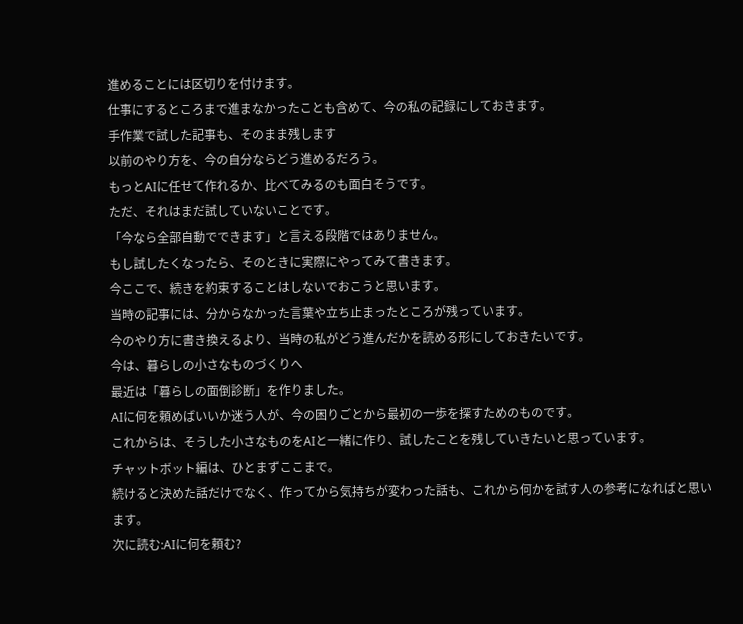進めることには区切りを付けます。
仕事にするところまで進まなかったことも含めて、今の私の記録にしておきます。
手作業で試した記事も、そのまま残します
以前のやり方を、今の自分ならどう進めるだろう。
もっとAIに任せて作れるか、比べてみるのも面白そうです。
ただ、それはまだ試していないことです。
「今なら全部自動でできます」と言える段階ではありません。
もし試したくなったら、そのときに実際にやってみて書きます。
今ここで、続きを約束することはしないでおこうと思います。
当時の記事には、分からなかった言葉や立ち止まったところが残っています。
今のやり方に書き換えるより、当時の私がどう進んだかを読める形にしておきたいです。
今は、暮らしの小さなものづくりへ
最近は「暮らしの面倒診断」を作りました。
AIに何を頼めばいいか迷う人が、今の困りごとから最初の一歩を探すためのものです。
これからは、そうした小さなものをAIと一緒に作り、試したことを残していきたいと思っています。
チャットボット編は、ひとまずここまで。
続けると決めた話だけでなく、作ってから気持ちが変わった話も、これから何かを試す人の参考になればと思います。
次に読む:AIに何を頼む?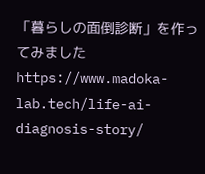「暮らしの面倒診断」を作ってみました
https://www.madoka-lab.tech/life-ai-diagnosis-story/